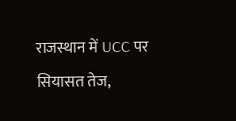राजस्थान में UCC पर सियासत तेज,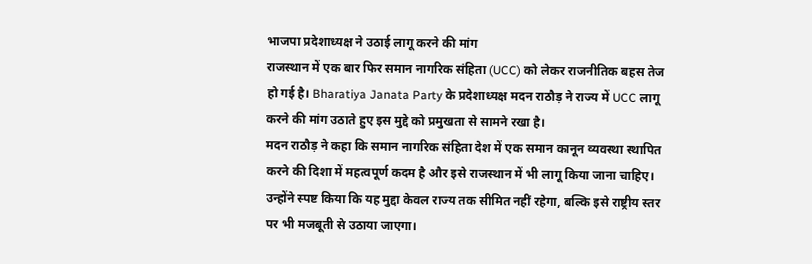भाजपा प्रदेशाध्यक्ष ने उठाई लागू करने की मांग
राजस्थान में एक बार फिर समान नागरिक संहिता (UCC) को लेकर राजनीतिक बहस तेज हो गई है। Bharatiya Janata Party के प्रदेशाध्यक्ष मदन राठौड़ ने राज्य में UCC लागू करने की मांग उठाते हुए इस मुद्दे को प्रमुखता से सामने रखा है।
मदन राठौड़ ने कहा कि समान नागरिक संहिता देश में एक समान कानून व्यवस्था स्थापित करने की दिशा में महत्वपूर्ण कदम है और इसे राजस्थान में भी लागू किया जाना चाहिए। उन्होंने स्पष्ट किया कि यह मुद्दा केवल राज्य तक सीमित नहीं रहेगा, बल्कि इसे राष्ट्रीय स्तर पर भी मजबूती से उठाया जाएगा।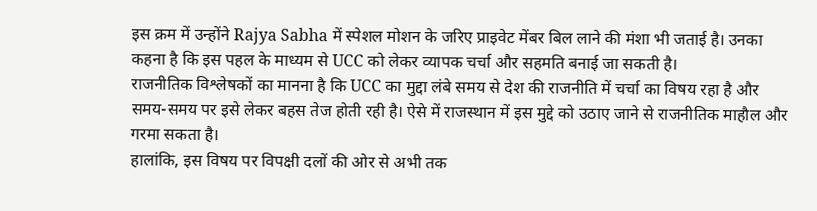इस क्रम में उन्होंने Rajya Sabha में स्पेशल मोशन के जरिए प्राइवेट मेंबर बिल लाने की मंशा भी जताई है। उनका कहना है कि इस पहल के माध्यम से UCC को लेकर व्यापक चर्चा और सहमति बनाई जा सकती है।
राजनीतिक विश्लेषकों का मानना है कि UCC का मुद्दा लंबे समय से देश की राजनीति में चर्चा का विषय रहा है और समय-समय पर इसे लेकर बहस तेज होती रही है। ऐसे में राजस्थान में इस मुद्दे को उठाए जाने से राजनीतिक माहौल और गरमा सकता है।
हालांकि, इस विषय पर विपक्षी दलों की ओर से अभी तक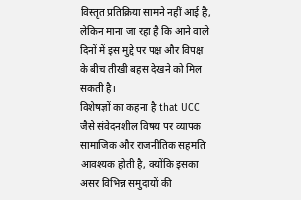विस्तृत प्रतिक्रिया सामने नहीं आई है, लेकिन माना जा रहा है कि आने वाले दिनों में इस मुद्दे पर पक्ष और विपक्ष के बीच तीखी बहस देखने को मिल सकती है।
विशेषज्ञों का कहना है that UCC जैसे संवेदनशील विषय पर व्यापक सामाजिक और राजनीतिक सहमति आवश्यक होती है, क्योंकि इसका असर विभिन्न समुदायों की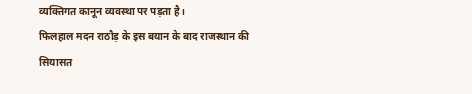व्यक्तिगत कानून व्यवस्था पर पड़ता है।
फिलहाल मदन राठौड़ के इस बयान के बाद राजस्थान की सियासत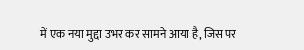में एक नया मुद्दा उभर कर सामने आया है, जिस पर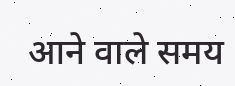आने वाले समय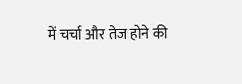में चर्चा और तेज होने की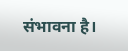संभावना है।